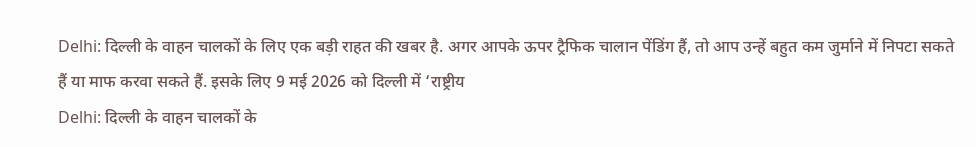Delhi: दिल्ली के वाहन चालकों के लिए एक बड़ी राहत की खबर है. अगर आपके ऊपर ट्रैफिक चालान पेंडिंग हैं, तो आप उन्हें बहुत कम जुर्माने में निपटा सकते हैं या माफ करवा सकते हैं. इसके लिए 9 मई 2026 को दिल्ली में ‘राष्ट्रीय
Delhi: दिल्ली के वाहन चालकों के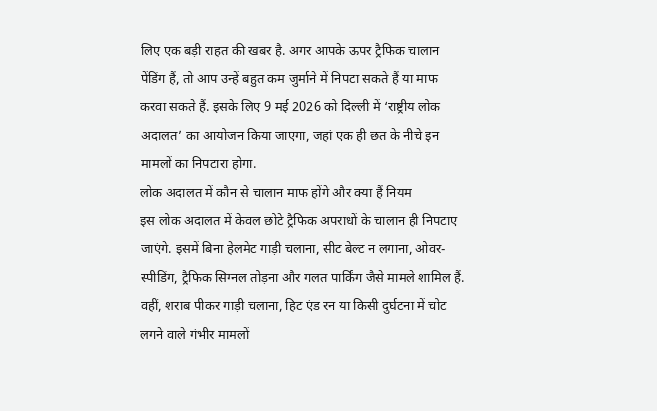लिए एक बड़ी राहत की खबर है. अगर आपके ऊपर ट्रैफिक चालान पेंडिंग हैं, तो आप उन्हें बहुत कम जुर्माने में निपटा सकते हैं या माफ करवा सकते हैं. इसके लिए 9 मई 2026 को दिल्ली में ‘राष्ट्रीय लोक अदालत’ का आयोजन किया जाएगा, जहां एक ही छत के नीचे इन मामलों का निपटारा होगा.
लोक अदालत में कौन से चालान माफ होंगे और क्या हैं नियम
इस लोक अदालत में केवल छोटे ट्रैफिक अपराधों के चालान ही निपटाए जाएंगे. इसमें बिना हेलमेट गाड़ी चलाना, सीट बेल्ट न लगाना, ओवर-स्पीडिंग, ट्रैफिक सिग्नल तोड़ना और गलत पार्किंग जैसे मामले शामिल हैं. वहीं, शराब पीकर गाड़ी चलाना, हिट एंड रन या किसी दुर्घटना में चोट लगने वाले गंभीर मामलों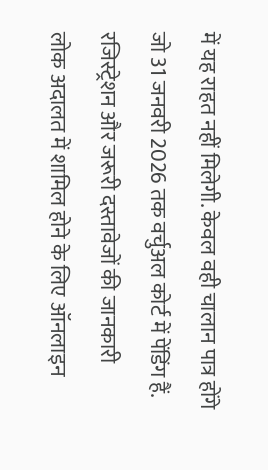में यह राहत नहीं मिलेगी. केवल वही चालान पात्र होंगे जो 31 जनवरी 2026 तक वर्चुअल कोर्ट में पेंडिंग हैं.
रजिस्ट्रेशन और जरूरी दस्तावेजों की जानकारी
लोक अदालत में शामिल होने के लिए ऑनलाइन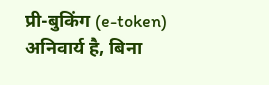प्री-बुकिंग (e-token) अनिवार्य है, बिना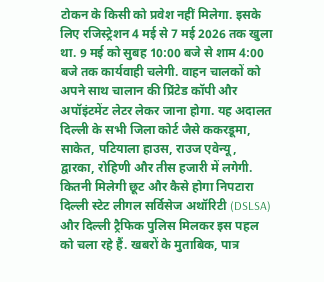टोकन के किसी को प्रवेश नहीं मिलेगा. इसके लिए रजिस्ट्रेशन 4 मई से 7 मई 2026 तक खुला था. 9 मई को सुबह 10:00 बजे से शाम 4:00 बजे तक कार्यवाही चलेगी. वाहन चालकों को अपने साथ चालान की प्रिंटेड कॉपी और अपॉइंटमेंट लेटर लेकर जाना होगा. यह अदालत दिल्ली के सभी जिला कोर्ट जैसे ककरडूमा, साकेत, पटियाला हाउस, राउज एवेन्यू, द्वारका, रोहिणी और तीस हजारी में लगेगी.
कितनी मिलेगी छूट और कैसे होगा निपटारा
दिल्ली स्टेट लीगल सर्विसेज अथॉरिटी (DSLSA) और दिल्ली ट्रैफिक पुलिस मिलकर इस पहल को चला रहे हैं. खबरों के मुताबिक, पात्र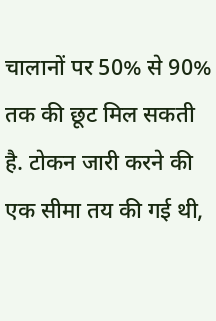चालानों पर 50% से 90% तक की छूट मिल सकती है. टोकन जारी करने की एक सीमा तय की गई थी,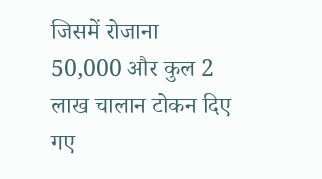जिसमें रोजाना 50,000 और कुल 2 लाख चालान टोकन दिए गए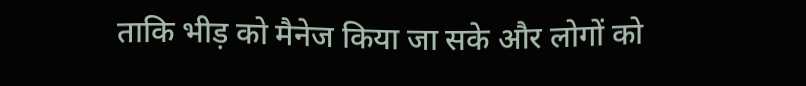ताकि भीड़ को मैनेज किया जा सके और लोगों को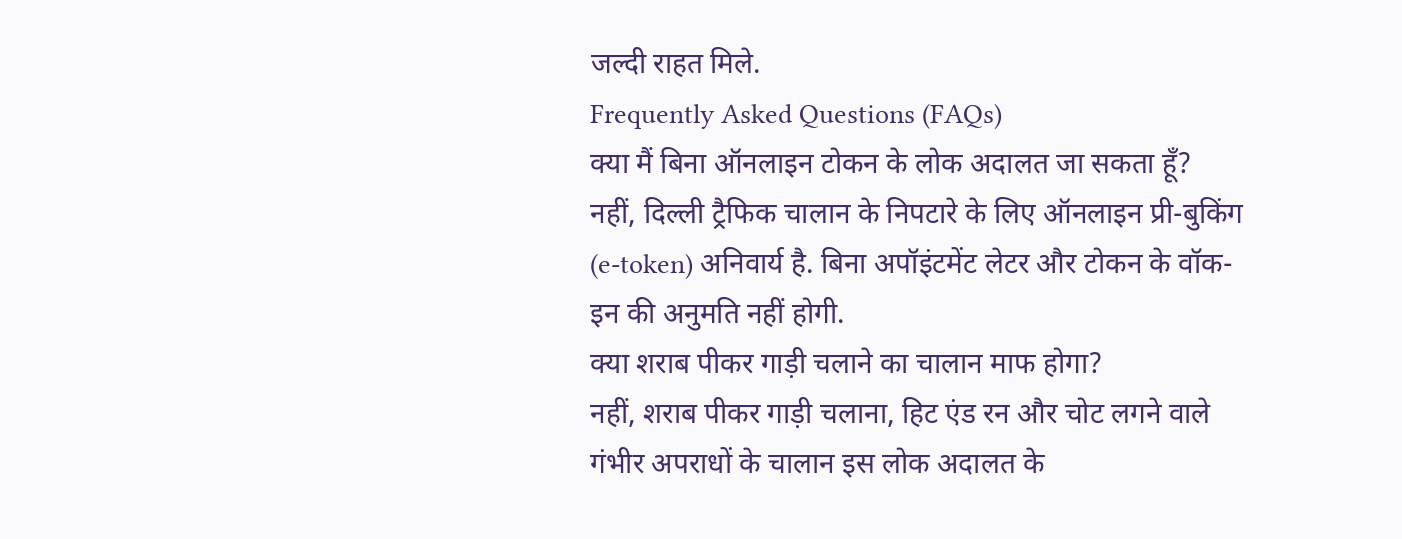जल्दी राहत मिले.
Frequently Asked Questions (FAQs)
क्या मैं बिना ऑनलाइन टोकन के लोक अदालत जा सकता हूँ?
नहीं, दिल्ली ट्रैफिक चालान के निपटारे के लिए ऑनलाइन प्री-बुकिंग (e-token) अनिवार्य है. बिना अपॉइंटमेंट लेटर और टोकन के वॉक-इन की अनुमति नहीं होगी.
क्या शराब पीकर गाड़ी चलाने का चालान माफ होगा?
नहीं, शराब पीकर गाड़ी चलाना, हिट एंड रन और चोट लगने वाले गंभीर अपराधों के चालान इस लोक अदालत के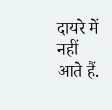दायरे में नहीं आते हैं.